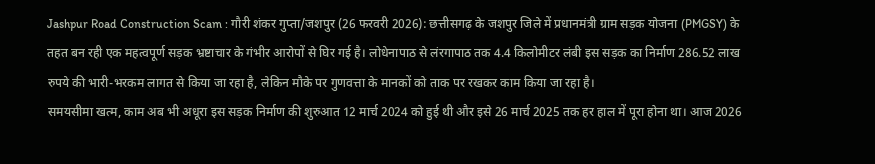Jashpur Road Construction Scam : गौरी शंकर गुप्ता/जशपुर (26 फरवरी 2026): छत्तीसगढ़ के जशपुर जिले में प्रधानमंत्री ग्राम सड़क योजना (PMGSY) के तहत बन रही एक महत्वपूर्ण सड़क भ्रष्टाचार के गंभीर आरोपों से घिर गई है। लोधेनापाठ से लंरगापाठ तक 4.4 किलोमीटर लंबी इस सड़क का निर्माण 286.52 लाख रुपये की भारी-भरकम लागत से किया जा रहा है, लेकिन मौके पर गुणवत्ता के मानकों को ताक पर रखकर काम किया जा रहा है।
समयसीमा खत्म, काम अब भी अधूरा इस सड़क निर्माण की शुरुआत 12 मार्च 2024 को हुई थी और इसे 26 मार्च 2025 तक हर हाल में पूरा होना था। आज 2026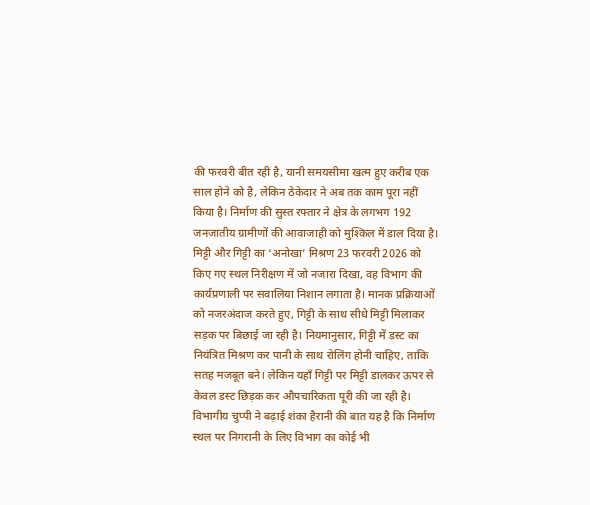की फरवरी बीत रही है, यानी समयसीमा खत्म हुए करीब एक साल होने को है, लेकिन ठेकेदार ने अब तक काम पूरा नहीं किया है। निर्माण की सुस्त रफ्तार ने क्षेत्र के लगभग 192 जनजातीय ग्रामीणों की आवाजाही को मुश्किल में डाल दिया है।
मिट्टी और गिट्टी का ‘अनोखा’ मिश्रण 23 फरवरी 2026 को किए गए स्थल निरीक्षण में जो नजारा दिखा, वह विभाग की कार्यप्रणाली पर सवालिया निशान लगाता है। मानक प्रक्रियाओं को नजरअंदाज करते हुए, गिट्टी के साथ सीधे मिट्टी मिलाकर सड़क पर बिछाई जा रही है। नियमानुसार, गिट्टी में डस्ट का नियंत्रित मिश्रण कर पानी के साथ रोलिंग होनी चाहिए, ताकि सतह मजबूत बने। लेकिन यहाँ गिट्टी पर मिट्टी डालकर ऊपर से केवल डस्ट छिड़क कर औपचारिकता पूरी की जा रही है।
विभागीय चुप्पी ने बढ़ाई शंका हैरानी की बात यह है कि निर्माण स्थल पर निगरानी के लिए विभाग का कोई भी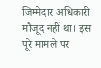जिम्मेदार अधिकारी मौजूद नहीं था। इस पूरे मामले पर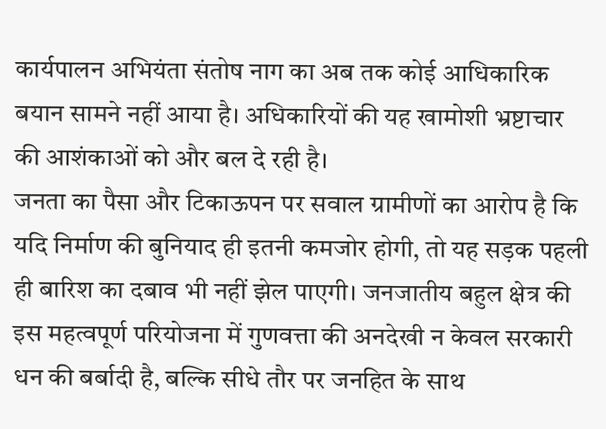कार्यपालन अभियंता संतोष नाग का अब तक कोई आधिकारिक बयान सामने नहीं आया है। अधिकारियों की यह खामोशी भ्रष्टाचार की आशंकाओं को और बल दे रही है।
जनता का पैसा और टिकाऊपन पर सवाल ग्रामीणों का आरोप है कि यदि निर्माण की बुनियाद ही इतनी कमजोर होगी, तो यह सड़क पहली ही बारिश का दबाव भी नहीं झेल पाएगी। जनजातीय बहुल क्षेत्र की इस महत्वपूर्ण परियोजना में गुणवत्ता की अनदेखी न केवल सरकारी धन की बर्बादी है, बल्कि सीधे तौर पर जनहित के साथ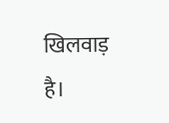खिलवाड़ है।